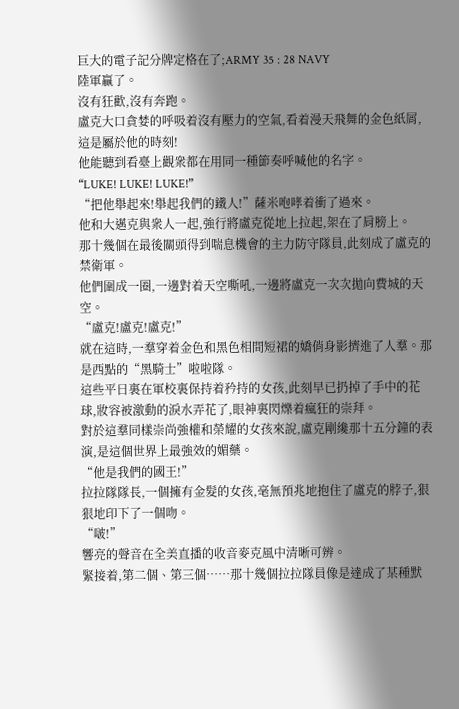巨大的電子記分牌定格在了;ARMY 35 : 28 NAVY
陸軍贏了。
沒有狂歡,沒有奔跑。
盧克大口貪婪的呼吸着沒有壓力的空氣,看着漫天飛舞的金色紙屑,這是屬於他的時刻!
他能聽到看臺上觀衆都在用同一種節奏呼喊他的名字。
“LUKE! LUKE! LUKE!”
“把他舉起來!舉起我們的鐵人!”薩米咆哮着衝了過來。
他和大邁克與衆人一起,強行將盧克從地上拉起,架在了肩膀上。
那十幾個在最後關頭得到喘息機會的主力防守隊員,此刻成了盧克的禁衛軍。
他們圍成一圈,一邊對着天空嘶吼,一邊將盧克一次次拋向費城的天空。
“盧克!盧克!盧克!”
就在這時,一羣穿着金色和黑色相間短裙的嬌俏身影擠進了人羣。那是西點的“黑騎士”啦啦隊。
這些平日裏在軍校裏保持着矜持的女孩,此刻早已扔掉了手中的花球,妝容被激動的淚水弄花了,眼神裏閃爍着瘋狂的崇拜。
對於這羣同樣崇尚強權和榮耀的女孩來說,盧克剛纔那十五分鐘的表演,是這個世界上最強效的媚藥。
“他是我們的國王!”
拉拉隊隊長,一個擁有金髮的女孩,毫無預兆地抱住了盧克的脖子,狠狠地印下了一個吻。
“啵!”
響亮的聲音在全美直播的收音麥克風中清晰可辨。
緊接着,第二個、第三個……那十幾個拉拉隊員像是達成了某種默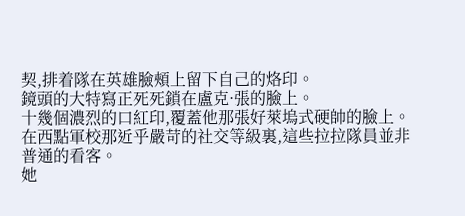契,排着隊在英雄臉頰上留下自己的烙印。
鏡頭的大特寫正死死鎖在盧克·張的臉上。
十幾個濃烈的口紅印,覆蓋他那張好萊塢式硬帥的臉上。
在西點軍校那近乎嚴苛的社交等級裏,這些拉拉隊員並非普通的看客。
她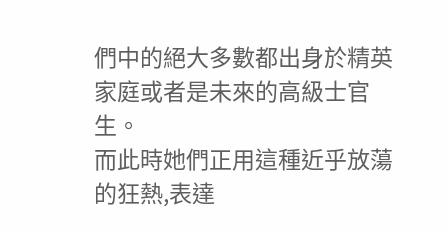們中的絕大多數都出身於精英家庭或者是未來的高級士官生。
而此時她們正用這種近乎放蕩的狂熱,表達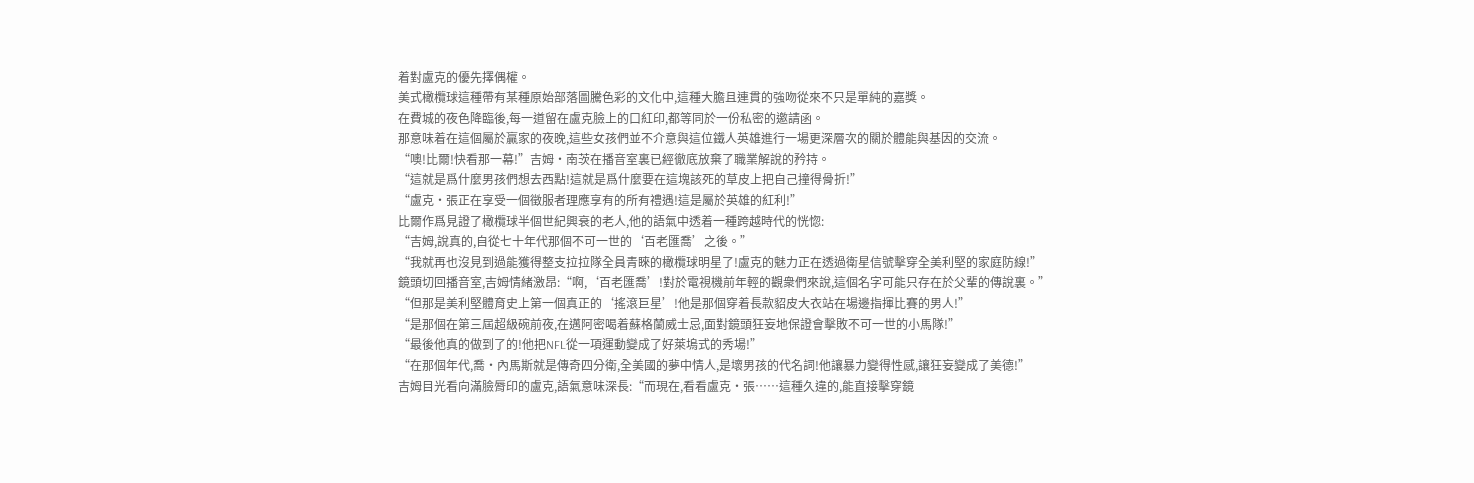着對盧克的優先擇偶權。
美式橄欖球這種帶有某種原始部落圖騰色彩的文化中,這種大膽且連貫的強吻從來不只是單純的嘉獎。
在費城的夜色降臨後,每一道留在盧克臉上的口紅印,都等同於一份私密的邀請函。
那意味着在這個屬於贏家的夜晚,這些女孩們並不介意與這位鐵人英雄進行一場更深層次的關於體能與基因的交流。
“噢!比爾!快看那一幕!”吉姆·南茨在播音室裏已經徹底放棄了職業解說的矜持。
“這就是爲什麼男孩們想去西點!這就是爲什麼要在這塊該死的草皮上把自己撞得骨折!”
“盧克·張正在享受一個徵服者理應享有的所有禮遇!這是屬於英雄的紅利!”
比爾作爲見證了橄欖球半個世紀興衰的老人,他的語氣中透着一種跨越時代的恍惚:
“吉姆,說真的,自從七十年代那個不可一世的‘百老匯喬’之後。”
“我就再也沒見到過能獲得整支拉拉隊全員青睞的橄欖球明星了!盧克的魅力正在透過衛星信號擊穿全美利堅的家庭防線!”
鏡頭切回播音室,吉姆情緒激昂:“啊,‘百老匯喬’!對於電視機前年輕的觀衆們來說,這個名字可能只存在於父輩的傳說裏。”
“但那是美利堅體育史上第一個真正的‘搖滾巨星’!他是那個穿着長款貂皮大衣站在場邊指揮比賽的男人!”
“是那個在第三屆超級碗前夜,在邁阿密喝着蘇格蘭威士忌,面對鏡頭狂妄地保證會擊敗不可一世的小馬隊!”
“最後他真的做到了的!他把NFL從一項運動變成了好萊塢式的秀場!”
“在那個年代,喬·內馬斯就是傳奇四分衛,全美國的夢中情人,是壞男孩的代名詞!他讓暴力變得性感,讓狂妄變成了美德!”
吉姆目光看向滿臉脣印的盧克,語氣意味深長:“而現在,看看盧克·張……這種久違的,能直接擊穿鏡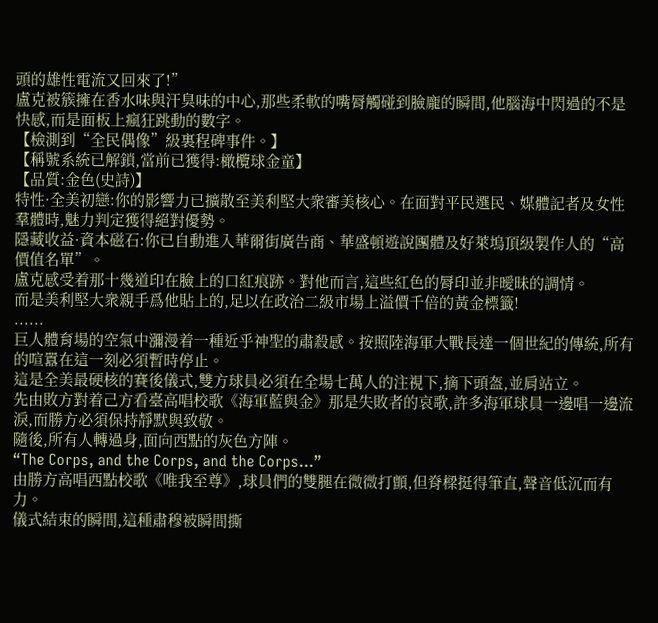頭的雄性電流又回來了!”
盧克被簇擁在香水味與汗臭味的中心,那些柔軟的嘴脣觸碰到臉龐的瞬間,他腦海中閃過的不是快感,而是面板上瘋狂跳動的數字。
【檢測到“全民偶像”級裏程碑事件。】
【稱號系統已解鎖,當前已獲得:橄欖球金童】
【品質:金色(史詩)】
特性·全美初戀:你的影響力已擴散至美利堅大衆審美核心。在面對平民選民、媒體記者及女性羣體時,魅力判定獲得絕對優勢。
隱藏收益·資本磁石:你已自動進入華爾街廣告商、華盛頓遊說團體及好萊塢頂級製作人的“高價值名單”。
盧克感受着那十幾道印在臉上的口紅痕跡。對他而言,這些紅色的脣印並非曖昧的調情。
而是美利堅大衆親手爲他貼上的,足以在政治二級市場上溢價千倍的黃金標籤!
......
巨人體育場的空氣中瀰漫着一種近乎神聖的肅殺感。按照陸海軍大戰長達一個世紀的傳統,所有的喧囂在這一刻必須暫時停止。
這是全美最硬核的賽後儀式,雙方球員必須在全場七萬人的注視下,摘下頭盔,並肩站立。
先由敗方對着己方看臺高唱校歌《海軍藍與金》那是失敗者的哀歌,許多海軍球員一邊唱一邊流淚,而勝方必須保持靜默與致敬。
隨後,所有人轉過身,面向西點的灰色方陣。
“The Corps, and the Corps, and the Corps…”
由勝方高唱西點校歌《唯我至尊》,球員們的雙腿在微微打顫,但脊樑挺得筆直,聲音低沉而有力。
儀式結束的瞬間,這種肅穆被瞬間撕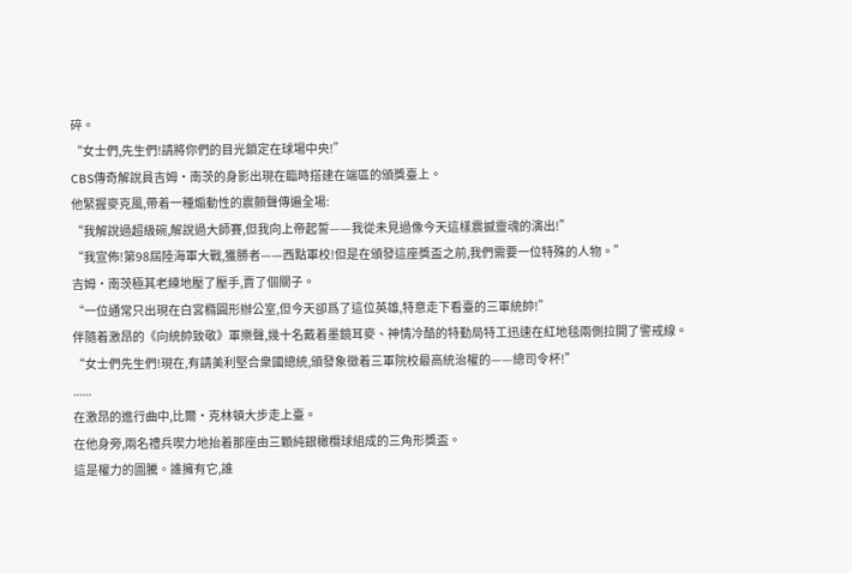碎。
“女士們,先生們!請將你們的目光鎖定在球場中央!”
CBS傳奇解說員吉姆·南茨的身影出現在臨時搭建在端區的頒獎臺上。
他緊握麥克風,帶着一種煽動性的震顫聲傳遍全場:
“我解說過超級碗,解說過大師賽,但我向上帝起誓——我從未見過像今天這樣震撼靈魂的演出!”
“我宣佈!第98屆陸海軍大戰,獲勝者——西點軍校!但是在頒發這座獎盃之前,我們需要一位特殊的人物。”
吉姆·南茨極其老練地壓了壓手,賣了個關子。
“一位通常只出現在白宮橢圓形辦公室,但今天卻爲了這位英雄,特意走下看臺的三軍統帥!”
伴隨着激昂的《向統帥致敬》軍樂聲,幾十名戴着墨鏡耳麥、神情冷酷的特勤局特工迅速在紅地毯兩側拉開了警戒線。
“女士們先生們!現在,有請美利堅合衆國總統,頒發象徵着三軍院校最高統治權的——總司令杯!”
......
在激昂的進行曲中,比爾·克林頓大步走上臺。
在他身旁,兩名禮兵喫力地抬着那座由三顆純銀橄欖球組成的三角形獎盃。
這是權力的圖騰。誰擁有它,誰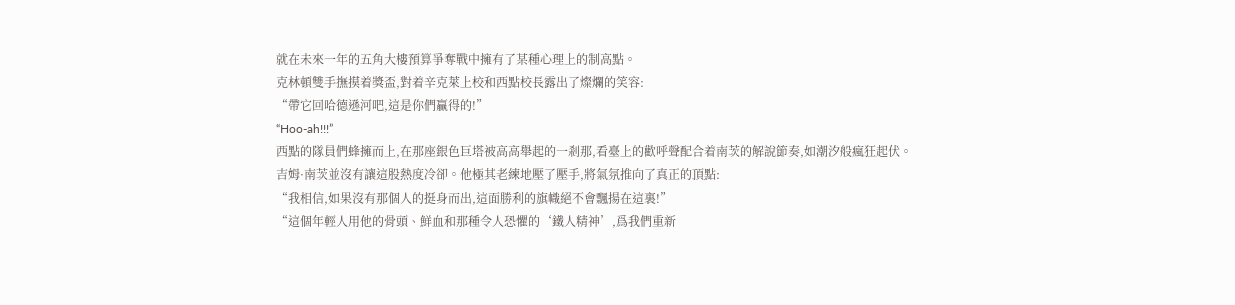就在未來一年的五角大樓預算爭奪戰中擁有了某種心理上的制高點。
克林頓雙手撫摸着獎盃,對着辛克萊上校和西點校長露出了燦爛的笑容:
“帶它回哈德遜河吧,這是你們贏得的!”
“Hoo-ah!!!”
西點的隊員們蜂擁而上,在那座銀色巨塔被高高舉起的一剎那,看臺上的歡呼聲配合着南茨的解說節奏,如潮汐般瘋狂起伏。
吉姆·南茨並沒有讓這股熱度冷卻。他極其老練地壓了壓手,將氣氛推向了真正的頂點:
“我相信,如果沒有那個人的挺身而出,這面勝利的旗幟絕不會飄揚在這裏!”
“這個年輕人用他的骨頭、鮮血和那種令人恐懼的‘鐵人精神’,爲我們重新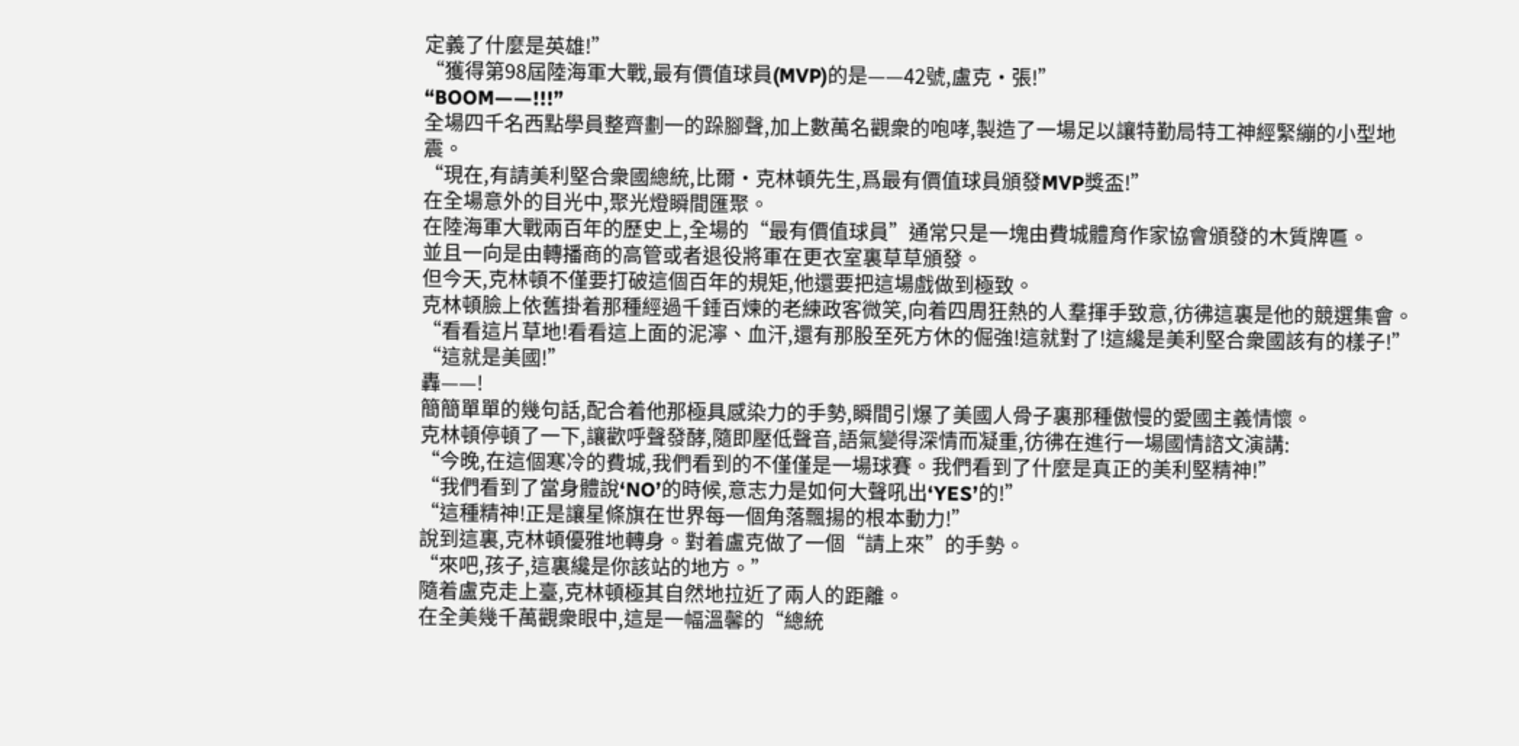定義了什麼是英雄!”
“獲得第98屆陸海軍大戰,最有價值球員(MVP)的是——42號,盧克·張!”
“BOOM——!!!”
全場四千名西點學員整齊劃一的跺腳聲,加上數萬名觀衆的咆哮,製造了一場足以讓特勤局特工神經緊繃的小型地震。
“現在,有請美利堅合衆國總統,比爾·克林頓先生,爲最有價值球員頒發MVP獎盃!”
在全場意外的目光中,聚光燈瞬間匯聚。
在陸海軍大戰兩百年的歷史上,全場的“最有價值球員”通常只是一塊由費城體育作家協會頒發的木質牌匾。
並且一向是由轉播商的高管或者退役將軍在更衣室裏草草頒發。
但今天,克林頓不僅要打破這個百年的規矩,他還要把這場戲做到極致。
克林頓臉上依舊掛着那種經過千錘百煉的老練政客微笑,向着四周狂熱的人羣揮手致意,彷彿這裏是他的競選集會。
“看看這片草地!看看這上面的泥濘、血汗,還有那股至死方休的倔強!這就對了!這纔是美利堅合衆國該有的樣子!”
“這就是美國!”
轟——!
簡簡單單的幾句話,配合着他那極具感染力的手勢,瞬間引爆了美國人骨子裏那種傲慢的愛國主義情懷。
克林頓停頓了一下,讓歡呼聲發酵,隨即壓低聲音,語氣變得深情而凝重,彷彿在進行一場國情諮文演講:
“今晚,在這個寒冷的費城,我們看到的不僅僅是一場球賽。我們看到了什麼是真正的美利堅精神!”
“我們看到了當身體說‘NO’的時候,意志力是如何大聲吼出‘YES’的!”
“這種精神!正是讓星條旗在世界每一個角落飄揚的根本動力!”
說到這裏,克林頓優雅地轉身。對着盧克做了一個“請上來”的手勢。
“來吧,孩子,這裏纔是你該站的地方。”
隨着盧克走上臺,克林頓極其自然地拉近了兩人的距離。
在全美幾千萬觀衆眼中,這是一幅溫馨的“總統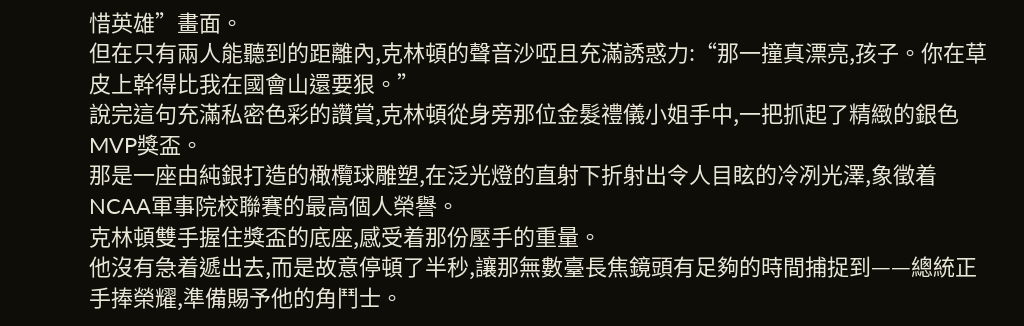惜英雄”畫面。
但在只有兩人能聽到的距離內,克林頓的聲音沙啞且充滿誘惑力:“那一撞真漂亮,孩子。你在草皮上幹得比我在國會山還要狠。”
說完這句充滿私密色彩的讚賞,克林頓從身旁那位金髮禮儀小姐手中,一把抓起了精緻的銀色MVP獎盃。
那是一座由純銀打造的橄欖球雕塑,在泛光燈的直射下折射出令人目眩的冷冽光澤,象徵着NCAA軍事院校聯賽的最高個人榮譽。
克林頓雙手握住獎盃的底座,感受着那份壓手的重量。
他沒有急着遞出去,而是故意停頓了半秒,讓那無數臺長焦鏡頭有足夠的時間捕捉到——總統正手捧榮耀,準備賜予他的角鬥士。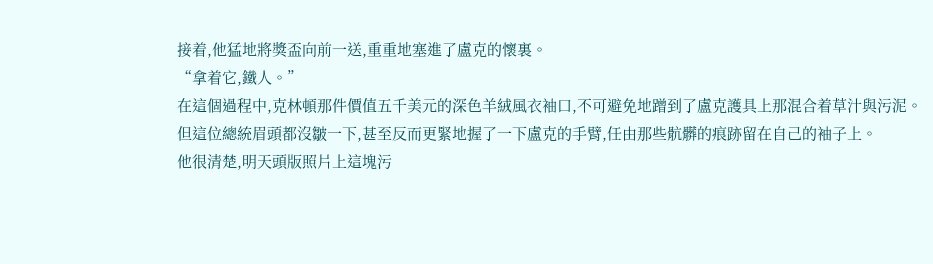接着,他猛地將獎盃向前一送,重重地塞進了盧克的懷裏。
“拿着它,鐵人。”
在這個過程中,克林頓那件價值五千美元的深色羊絨風衣袖口,不可避免地蹭到了盧克護具上那混合着草汁與污泥。
但這位總統眉頭都沒皺一下,甚至反而更緊地握了一下盧克的手臂,任由那些骯髒的痕跡留在自己的袖子上。
他很清楚,明天頭版照片上這塊污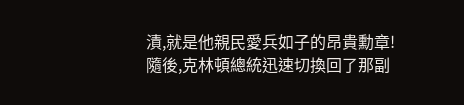漬,就是他親民愛兵如子的昂貴勳章!
隨後,克林頓總統迅速切換回了那副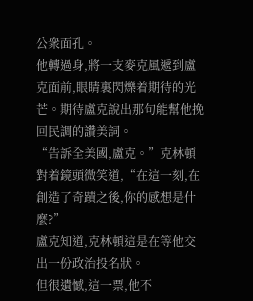公衆面孔。
他轉過身,將一支麥克風遞到盧克面前,眼睛裏閃爍着期待的光芒。期待盧克說出那句能幫他挽回民調的讚美詞。
“告訴全美國,盧克。”克林頓對着鏡頭微笑道,“在這一刻,在創造了奇蹟之後,你的感想是什麼?”
盧克知道,克林頓這是在等他交出一份政治投名狀。
但很遺憾,這一票,他不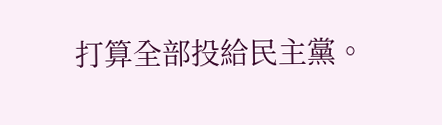打算全部投給民主黨。